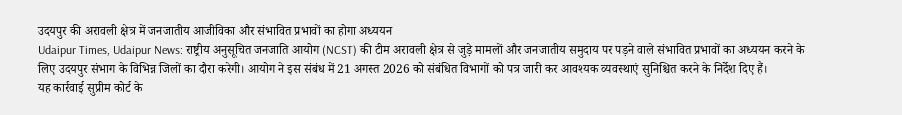उदयपुर की अरावली क्षेत्र में जनजातीय आजीविका और संभावित प्रभावों का होगा अध्ययन
Udaipur Times, Udaipur News: राष्ट्रीय अनुसूचित जनजाति आयोग (NCST) की टीम अरावली क्षेत्र से जुड़े मामलों और जनजातीय समुदाय पर पड़ने वाले संभावित प्रभावों का अध्ययन करने के लिए उदयपुर संभाग के विभिन्न जिलों का दौरा करेगी। आयोग ने इस संबंध में 21 अगस्त 2026 को संबंधित विभागों को पत्र जारी कर आवश्यक व्यवस्थाएं सुनिश्चित करने के निर्देश दिए हैं।
यह कार्रवाई सुप्रीम कोर्ट के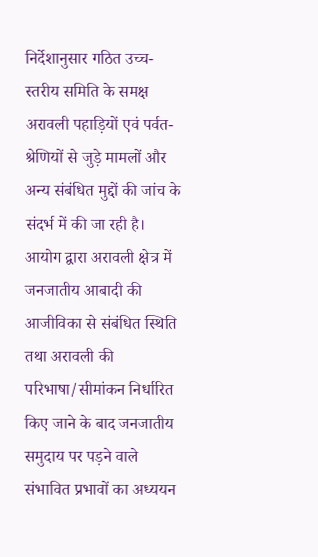निर्देशानुसार गठित उच्च-स्तरीय समिति के समक्ष अरावली पहाड़ियों एवं पर्वत-श्रेणियों से जुड़े मामलों और अन्य संबंधित मुद्दों की जांच के संदर्भ में की जा रही है। आयोग द्वारा अरावली क्षेत्र में जनजातीय आबादी की आजीविका से संबंधित स्थिति तथा अरावली की परिभाषा/सीमांकन निर्धारित किए जाने के बाद जनजातीय समुदाय पर पड़ने वाले संभावित प्रभावों का अध्ययन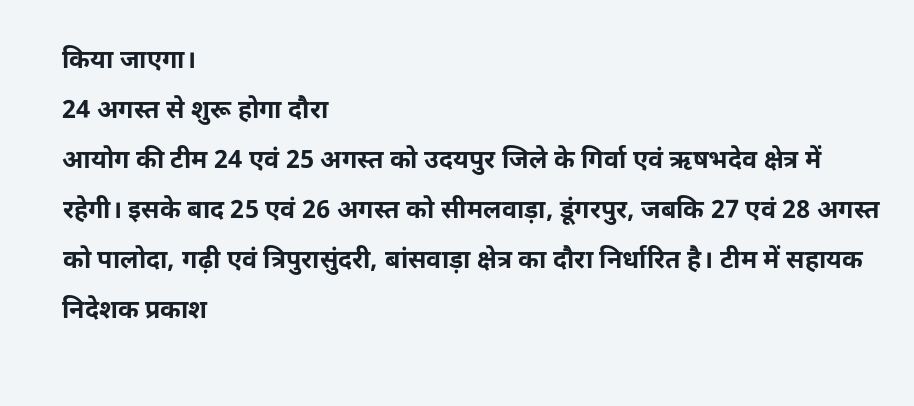किया जाएगा।
24 अगस्त से शुरू होगा दौरा
आयोग की टीम 24 एवं 25 अगस्त को उदयपुर जिले के गिर्वा एवं ऋषभदेव क्षेत्र में रहेगी। इसके बाद 25 एवं 26 अगस्त को सीमलवाड़ा, डूंगरपुर, जबकि 27 एवं 28 अगस्त को पालोदा, गढ़ी एवं त्रिपुरासुंदरी, बांसवाड़ा क्षेत्र का दौरा निर्धारित है। टीम में सहायक निदेशक प्रकाश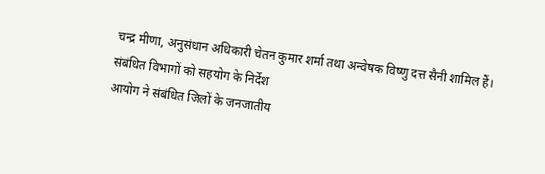चन्द्र मीणा, अनुसंधान अधिकारी चेतन कुमार शर्मा तथा अन्वेषक विष्णु दत्त सैनी शामिल हैं।
संबंधित विभागों को सहयोग के निर्देश
आयोग ने संबंधित जिलों के जनजातीय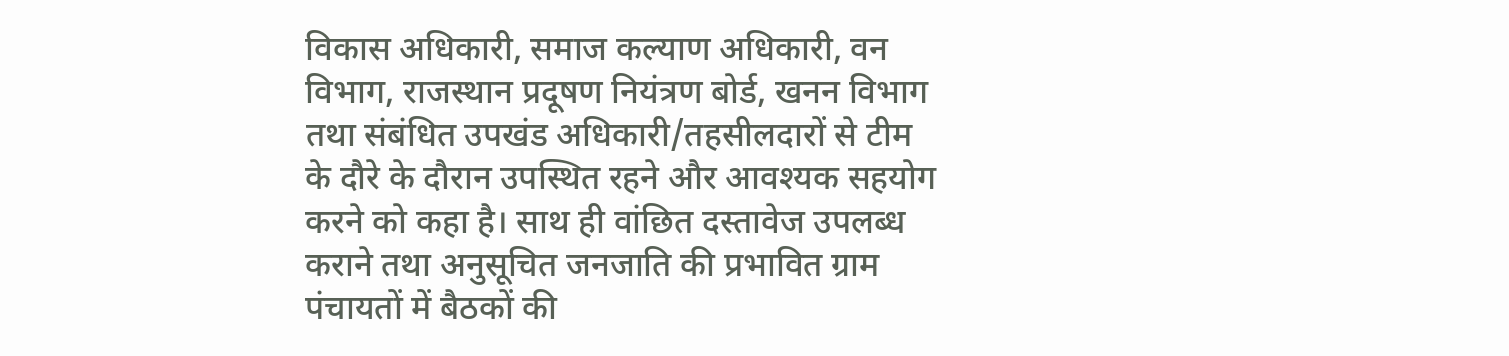विकास अधिकारी, समाज कल्याण अधिकारी, वन विभाग, राजस्थान प्रदूषण नियंत्रण बोर्ड, खनन विभाग तथा संबंधित उपखंड अधिकारी/तहसीलदारों से टीम के दौरे के दौरान उपस्थित रहने और आवश्यक सहयोग करने को कहा है। साथ ही वांछित दस्तावेज उपलब्ध कराने तथा अनुसूचित जनजाति की प्रभावित ग्राम पंचायतों में बैठकों की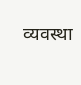व्यवस्था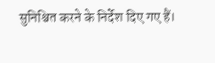सुनिश्चित करने के निर्देश दिए गए हैं।